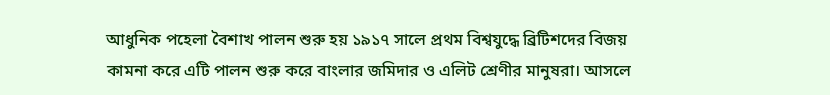আধুনিক পহেলা বৈশাখ পালন শুরু হয় ১৯১৭ সালে প্রথম বিশ্বযুদ্ধে ব্রিটিশদের বিজয় কামনা করে এটি পালন শুরু করে বাংলার জমিদার ও এলিট শ্রেণীর মানুষরা। আসলে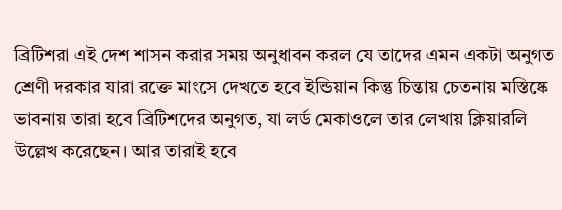ব্রিটিশরা এই দেশ শাসন করার সময় অনুধাবন করল যে তাদের এমন একটা অনুগত শ্রেণী দরকার যারা রক্তে মাংসে দেখতে হবে ইন্ডিয়ান কিন্তু চিন্তায় চেতনায় মস্তিষ্কে ভাবনায় তারা হবে ব্রিটিশদের অনুগত, যা লর্ড মেকাওলে তার লেখায় ক্লিয়ারলি উল্লেখ করেছেন। আর তারাই হবে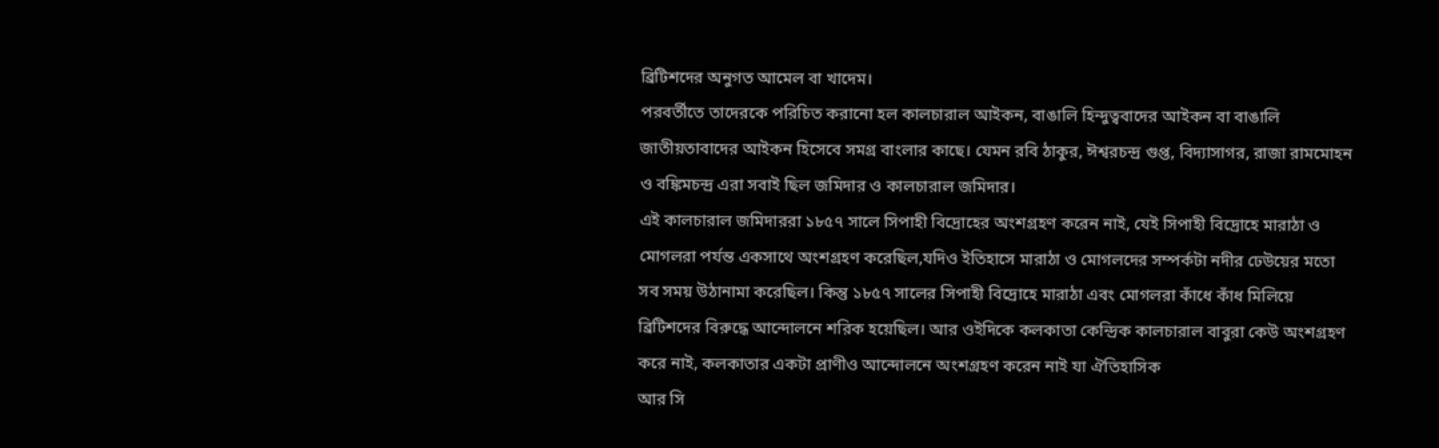ব্রিটিশদের অনুগত আমেল বা খাদেম।
পরবর্তীতে তাদেরকে পরিচিত করানো হল কালচারাল আইকন, বাঙালি হিন্দুত্ববাদের আইকন বা বাঙালি জাতীয়তাবাদের আইকন হিসেবে সমগ্র বাংলার কাছে। যেমন রবি ঠাকুর, ঈশ্বরচন্দ্র গুপ্ত, বিদ্যাসাগর, রাজা রামমোহন ও বঙ্কিমচন্দ্র এরা সবাই ছিল জমিদার ও কালচারাল জমিদার।
এই কালচারাল জমিদাররা ১৮৫৭ সালে সিপাহী বিদ্রোহের অংশগ্রহণ করেন নাই, যেই সিপাহী বিদ্রোহে মারাঠা ও মোগলরা পর্যন্ত একসাথে অংশগ্রহণ করেছিল,যদিও ইতিহাসে মারাঠা ও মোগলদের সম্পর্কটা নদীর ঢেউয়ের মতো সব সময় উঠানামা করেছিল। কিন্তু ১৮৫৭ সালের সিপাহী বিদ্রোহে মারাঠা এবং মোগলরা কাঁধে কাঁধ মিলিয়ে ব্রিটিশদের বিরুদ্ধে আন্দোলনে শরিক হয়েছিল। আর ওইদিকে কলকাতা কেন্দ্রিক কালচারাল বাবুরা কেউ অংশগ্রহণ করে নাই, কলকাতার একটা প্রাণীও আন্দোলনে অংশগ্রহণ করেন নাই যা ঐতিহাসিক
আর সি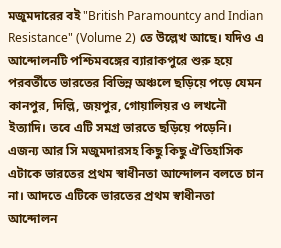মজুমদারের বই "British Paramountcy and Indian Resistance" (Volume 2) তে উল্লেখ আছে। যদিও এ আন্দোলনটি পশ্চিমবঙ্গের ব্যারাকপুরে শুরু হয়ে পরবর্তীতে ভারতের বিভিন্ন অঞ্চলে ছড়িয়ে পড়ে যেমন কানপুর, দিল্লি, জয়পুর, গোয়ালিয়র ও লখনৌ ইত্যাদি। তবে এটি সমগ্র ভারতে ছড়িয়ে পড়েনি। এজন্য আর সি মজুমদারসহ কিছু কিছু ঐতিহাসিক এটাকে ভারতের প্রথম স্বাধীনতা আন্দোলন বলতে চান না। আদতে এটিকে ভারতের প্রথম স্বাধীনতা আন্দোলন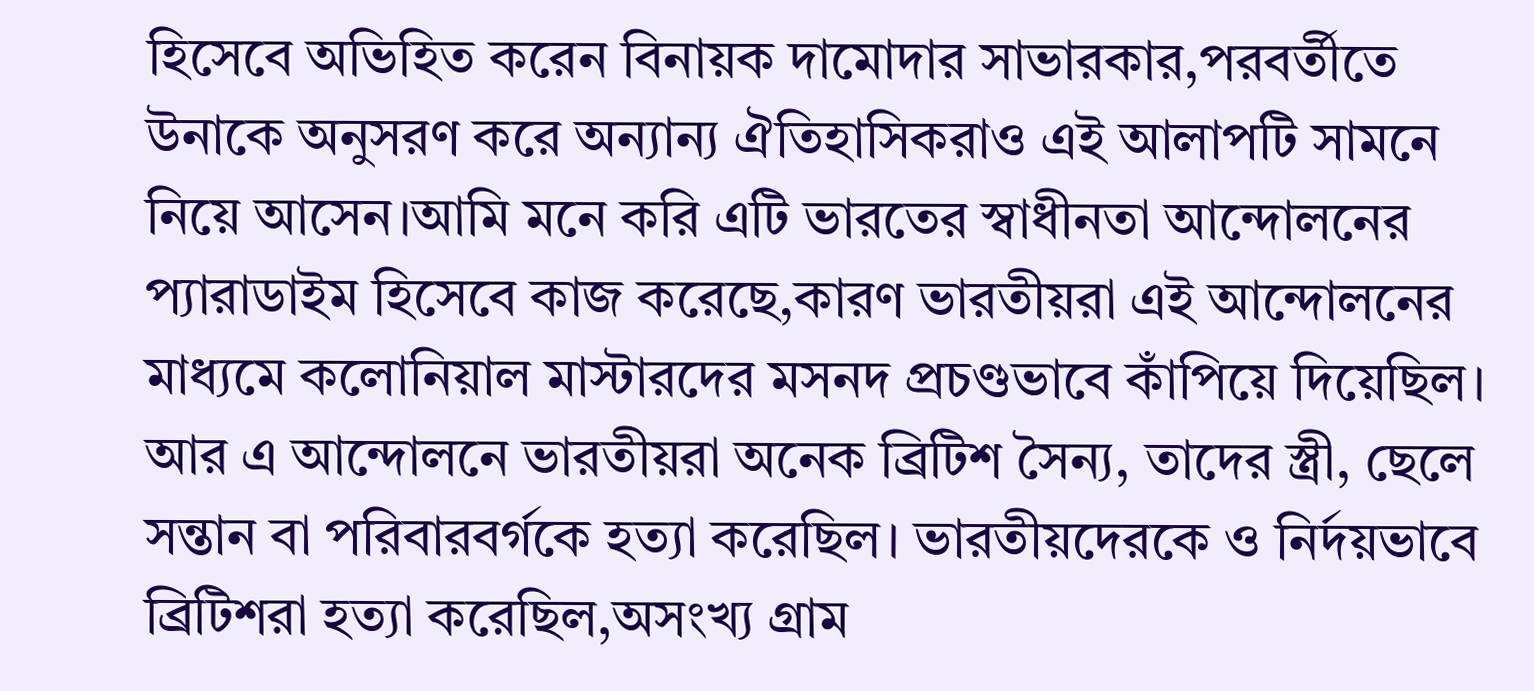হিসেবে অভিহিত করেন বিনায়ক দামোদার সাভারকার,পরবর্তীতে
উনাকে অনুসরণ করে অন্যান্য ঐতিহাসিকরাও এই আলাপটি সামনে নিয়ে আসেন।আমি মনে করি এটি ভারতের স্বাধীনতা আন্দোলনের প্যারাডাইম হিসেবে কাজ করেছে,কারণ ভারতীয়রা এই আন্দোলনের মাধ্যমে কলোনিয়াল মাস্টারদের মসনদ প্রচণ্ডভাবে কাঁপিয়ে দিয়েছিল। আর এ আন্দোলনে ভারতীয়রা অনেক ব্রিটিশ সৈন্য, তাদের স্ত্রী, ছেলে সন্তান বা পরিবারবর্গকে হত্যা করেছিল। ভারতীয়দেরকে ও নির্দয়ভাবে ব্রিটিশরা হত্যা করেছিল,অসংখ্য গ্রাম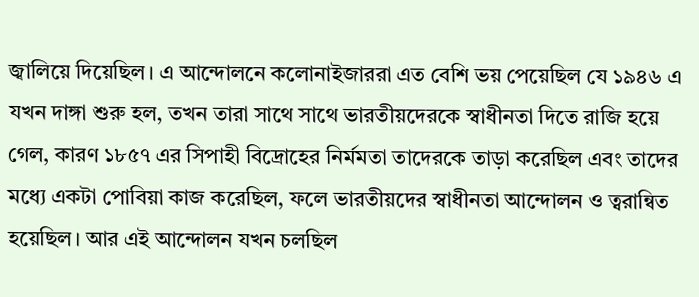জ্বালিয়ে দিয়েছিল। এ আন্দোলনে কলোনাইজাররা এত বেশি ভয় পেয়েছিল যে ১৯৪৬ এ যখন দাঙ্গা শুরু হল, তখন তারা সাথে সাথে ভারতীয়দেরকে স্বাধীনতা দিতে রাজি হয়ে গেল, কারণ ১৮৫৭ এর সিপাহী বিদ্রোহের নির্মমতা তাদেরকে তাড়া করেছিল এবং তাদের মধ্যে একটা পোবিয়া কাজ করেছিল, ফলে ভারতীয়দের স্বাধীনতা আন্দোলন ও ত্বরান্বিত হয়েছিল। আর এই আন্দোলন যখন চলছিল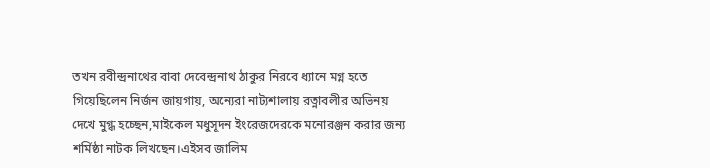তখন রবীন্দ্রনাথের বাবা দেবেন্দ্রনাথ ঠাকুর নিরবে ধ্যানে মগ্ন হতে গিয়েছিলেন নির্জন জায়গায়, অন্যেরা নাট্যশালায় রত্নাবলীর অভিনয় দেখে মুগ্ধ হচ্ছেন,মাইকেল মধুসূদন ইংরেজদেরকে মনোরঞ্জন করার জন্য শর্মিষ্ঠা নাটক লিখছেন।এইসব জালিম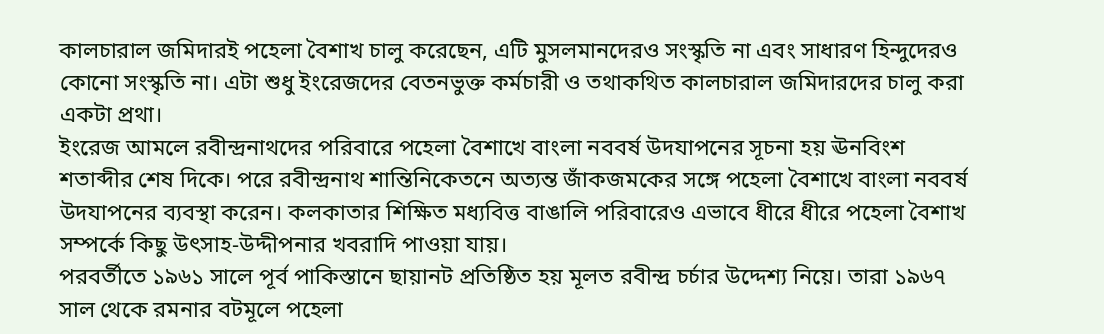কালচারাল জমিদারই পহেলা বৈশাখ চালু করেছেন, এটি মুসলমানদেরও সংস্কৃতি না এবং সাধারণ হিন্দুদেরও কোনো সংস্কৃতি না। এটা শুধু ইংরেজদের বেতনভুক্ত কর্মচারী ও তথাকথিত কালচারাল জমিদারদের চালু করা একটা প্রথা।
ইংরেজ আমলে রবীন্দ্রনাথদের পরিবারে পহেলা বৈশাখে বাংলা নববর্ষ উদযাপনের সূচনা হয় ঊনবিংশ শতাব্দীর শেষ দিকে। পরে রবীন্দ্রনাথ শান্তিনিকেতনে অত্যন্ত জাঁকজমকের সঙ্গে পহেলা বৈশাখে বাংলা নববর্ষ উদযাপনের ব্যবস্থা করেন। কলকাতার শিক্ষিত মধ্যবিত্ত বাঙালি পরিবারেও এভাবে ধীরে ধীরে পহেলা বৈশাখ সম্পর্কে কিছু উৎসাহ-উদ্দীপনার খবরাদি পাওয়া যায়।
পরবর্তীতে ১৯৬১ সালে পূর্ব পাকিস্তানে ছায়ানট প্রতিষ্ঠিত হয় মূলত রবীন্দ্র চর্চার উদ্দেশ্য নিয়ে। তারা ১৯৬৭ সাল থেকে রমনার বটমূলে পহেলা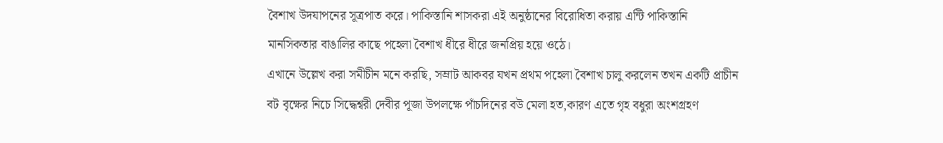বৈশাখ উদযাপনের সূত্রপাত করে। পাকিস্তানি শাসকরা এই অনুষ্ঠানের বিরোধিতা করায় এন্টি পাকিস্তানি মানসিকতার বাঙালির কাছে পহেলা বৈশাখ ধীরে ধীরে জনপ্রিয় হয়ে ওঠে।
এখানে উল্লেখ করা সমীচীন মনে করছি, সম্রাট আকবর যখন প্রথম পহেলা বৈশাখ চালু করলেন তখন একটি প্রাচীন বট বৃক্ষের নিচে সিদ্ধেশ্বরী দেবীর পূজা উপলক্ষে পাঁচদিনের বউ মেলা হত,কারণ এতে গৃহ বধুরা অংশগ্রহণ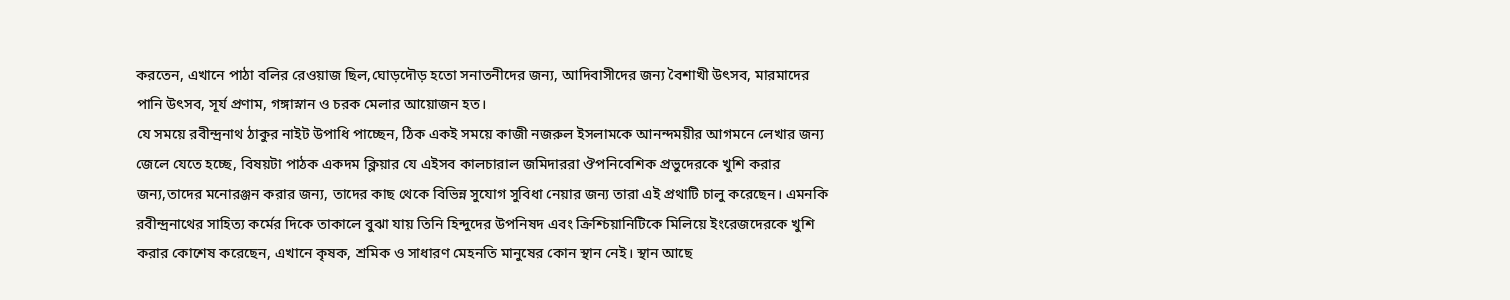করতেন, এখানে পাঠা বলির রেওয়াজ ছিল,ঘোড়দৌড় হতো সনাতনীদের জন্য, আদিবাসীদের জন্য বৈশাখী উৎসব, মারমাদের পানি উৎসব, সূর্য প্রণাম, গঙ্গাস্নান ও চরক মেলার আয়োজন হত।
যে সময়ে রবীন্দ্রনাথ ঠাকুর নাইট উপাধি পাচ্ছেন, ঠিক একই সময়ে কাজী নজরুল ইসলামকে আনন্দময়ীর আগমনে লেখার জন্য জেলে যেতে হচ্ছে, বিষয়টা পাঠক একদম ক্লিয়ার যে এইসব কালচারাল জমিদাররা ঔপনিবেশিক প্রভুদেরকে খুশি করার জন্য,তাদের মনোরঞ্জন করার জন্য, তাদের কাছ থেকে বিভিন্ন সুযোগ সুবিধা নেয়ার জন্য তারা এই প্রথাটি চালু করেছেন। এমনকি রবীন্দ্রনাথের সাহিত্য কর্মের দিকে তাকালে বুঝা যায় তিনি হিন্দুদের উপনিষদ এবং ক্রিশ্চিয়ানিটিকে মিলিয়ে ইংরেজদেরকে খুশি করার কোশেষ করেছেন, এখানে কৃষক, শ্রমিক ও সাধারণ মেহনতি মানুষের কোন স্থান নেই। স্থান আছে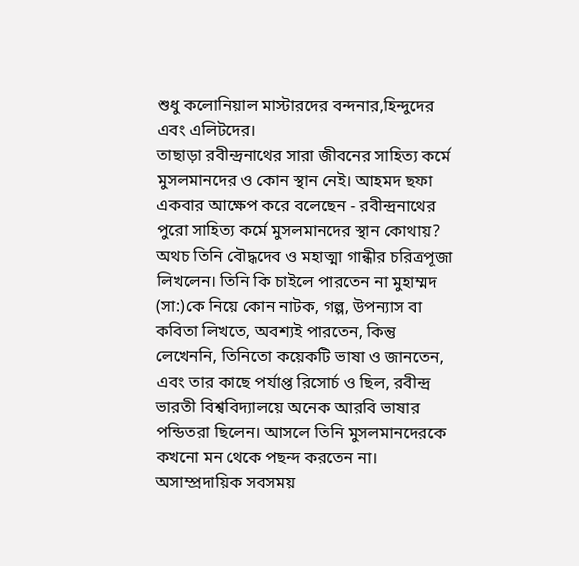শুধু কলোনিয়াল মাস্টারদের বন্দনার,হিন্দুদের এবং এলিটদের।
তাছাড়া রবীন্দ্রনাথের সারা জীবনের সাহিত্য কর্মে মুসলমানদের ও কোন স্থান নেই। আহমদ ছফা একবার আক্ষেপ করে বলেছেন - রবীন্দ্রনাথের পুরো সাহিত্য কর্মে মুসলমানদের স্থান কোথায়? অথচ তিনি বৌদ্ধদেব ও মহাত্মা গান্ধীর চরিত্রপূজা লিখলেন। তিনি কি চাইলে পারতেন না মুহাম্মদ (সা:)কে নিয়ে কোন নাটক, গল্প, উপন্যাস বা কবিতা লিখতে, অবশ্যই পারতেন, কিন্তু লেখেননি, তিনিতো কয়েকটি ভাষা ও জানতেন, এবং তার কাছে পর্যাপ্ত রিসোর্চ ও ছিল, রবীন্দ্র ভারতী বিশ্ববিদ্যালয়ে অনেক আরবি ভাষার পন্ডিতরা ছিলেন। আসলে তিনি মুসলমানদেরকে কখনো মন থেকে পছন্দ করতেন না। অসাম্প্রদায়িক সবসময়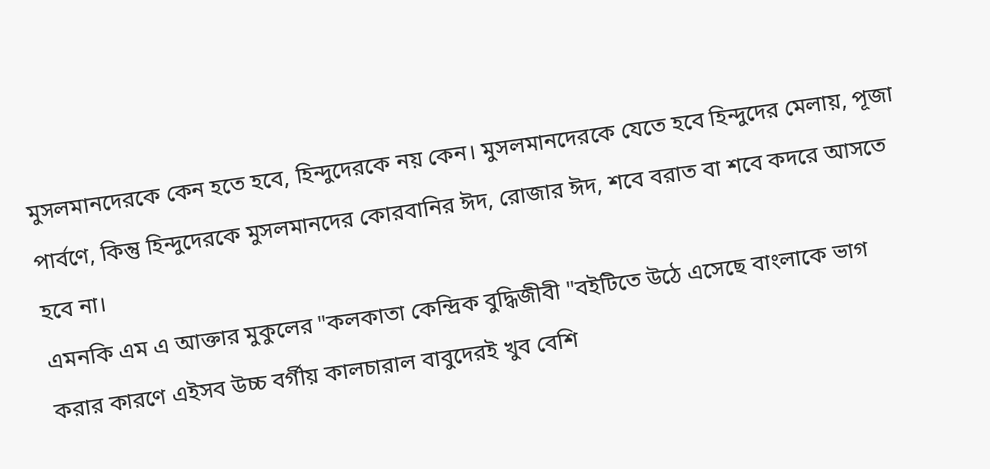মুসলমানদেরকে কেন হতে হবে, হিন্দুদেরকে নয় কেন। মুসলমানদেরকে যেতে হবে হিন্দুদের মেলায়, পূজা পার্বণে, কিন্তু হিন্দুদেরকে মুসলমানদের কোরবানির ঈদ, রোজার ঈদ, শবে বরাত বা শবে কদরে আসতে হবে না।
এমনকি এম এ আক্তার মুকুলের "কলকাতা কেন্দ্রিক বুদ্ধিজীবী "বইটিতে উঠে এসেছে বাংলাকে ভাগ করার কারণে এইসব উচ্চ বর্গীয় কালচারাল বাবুদেরই খুব বেশি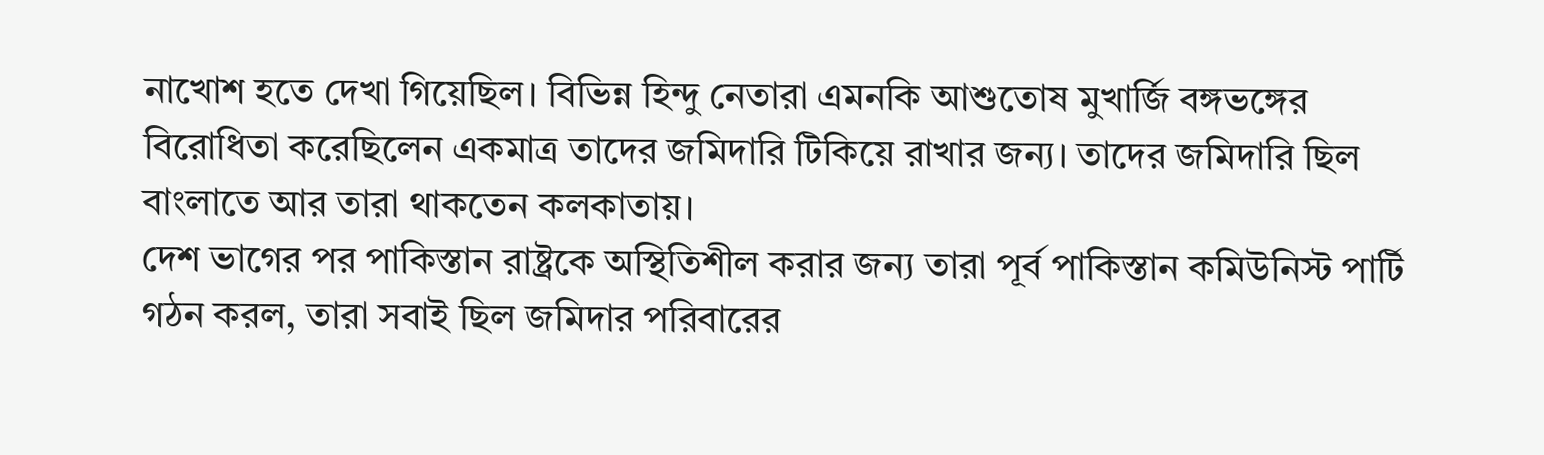নাখোশ হতে দেখা গিয়েছিল। বিভিন্ন হিন্দু নেতারা এমনকি আশুতোষ মুখার্জি বঙ্গভঙ্গের বিরোধিতা করেছিলেন একমাত্র তাদের জমিদারি টিকিয়ে রাখার জন্য। তাদের জমিদারি ছিল বাংলাতে আর তারা থাকতেন কলকাতায়।
দেশ ভাগের পর পাকিস্তান রাষ্ট্রকে অস্থিতিশীল করার জন্য তারা পূর্ব পাকিস্তান কমিউনিস্ট পার্টি গঠন করল, তারা সবাই ছিল জমিদার পরিবারের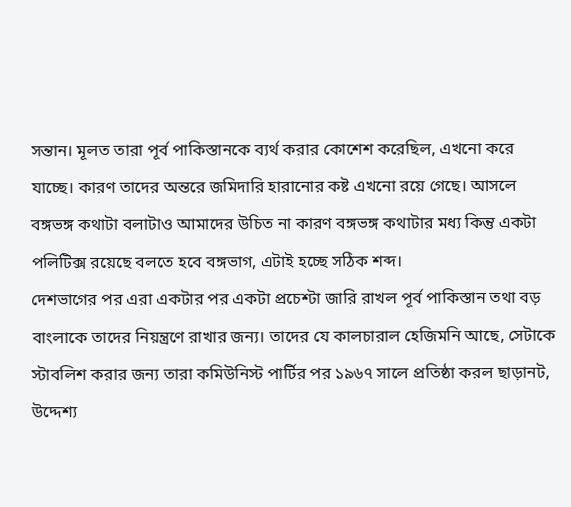সন্তান। মূলত তারা পূর্ব পাকিস্তানকে ব্যর্থ করার কোশেশ করেছিল, এখনো করে যাচ্ছে। কারণ তাদের অন্তরে জমিদারি হারানোর কষ্ট এখনো রয়ে গেছে। আসলে বঙ্গভঙ্গ কথাটা বলাটাও আমাদের উচিত না কারণ বঙ্গভঙ্গ কথাটার মধ্য কিন্তু একটা পলিটিক্স রয়েছে বলতে হবে বঙ্গভাগ, এটাই হচ্ছে সঠিক শব্দ।
দেশভাগের পর এরা একটার পর একটা প্রচেশ্টা জারি রাখল পূর্ব পাকিস্তান তথা বড় বাংলাকে তাদের নিয়ন্ত্রণে রাখার জন্য। তাদের যে কালচারাল হেজিমনি আছে, সেটাকে স্টাবলিশ করার জন্য তারা কমিউনিস্ট পার্টির পর ১৯৬৭ সালে প্রতিষ্ঠা করল ছাড়ানট, উদ্দেশ্য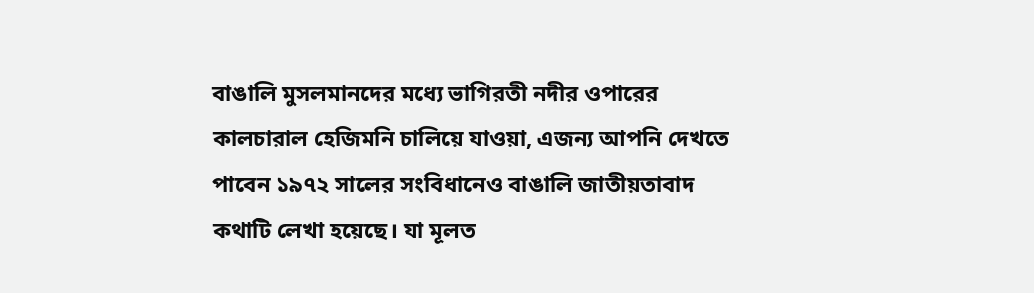বাঙালি মুসলমানদের মধ্যে ভাগিরতী নদীর ওপারের কালচারাল হেজিমনি চালিয়ে যাওয়া, এজন্য আপনি দেখতে পাবেন ১৯৭২ সালের সংবিধানেও বাঙালি জাতীয়তাবাদ কথাটি লেখা হয়েছে। যা মূলত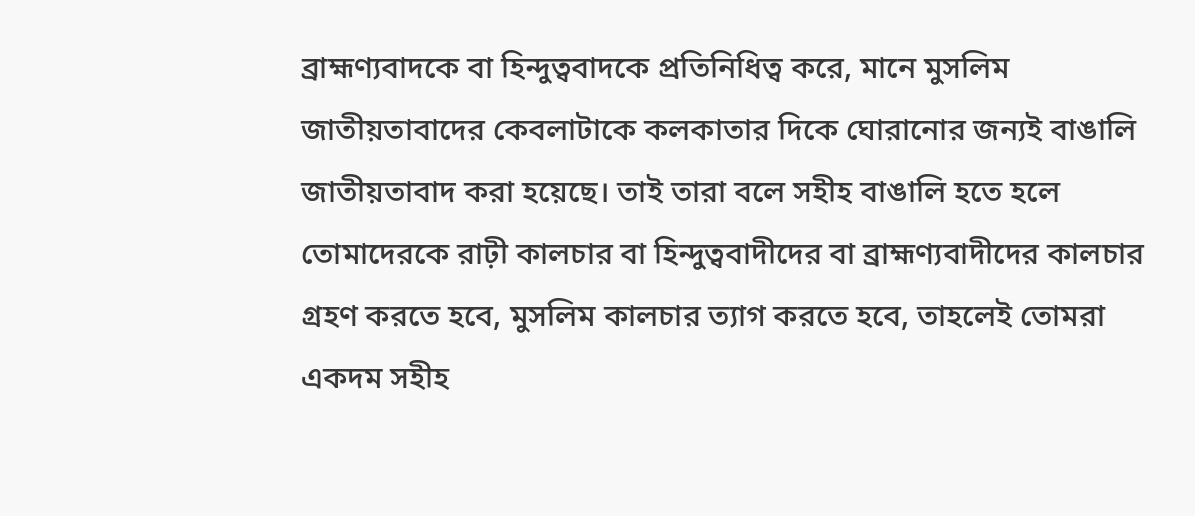ব্রাহ্মণ্যবাদকে বা হিন্দুত্ববাদকে প্রতিনিধিত্ব করে, মানে মুসলিম জাতীয়তাবাদের কেবলাটাকে কলকাতার দিকে ঘোরানোর জন্যই বাঙালি জাতীয়তাবাদ করা হয়েছে। তাই তারা বলে সহীহ বাঙালি হতে হলে তোমাদেরকে রাঢ়ী কালচার বা হিন্দুত্ববাদীদের বা ব্রাহ্মণ্যবাদীদের কালচার গ্রহণ করতে হবে, মুসলিম কালচার ত্যাগ করতে হবে, তাহলেই তোমরা একদম সহীহ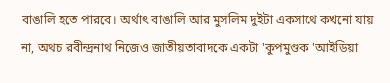বাঙালি হতে পারবে। অর্থাৎ বাঙালি আর মুসলিম দুইটা একসাথে কখনো যায় না, অথচ রবীন্দ্রনাথ নিজেও জাতীয়তাবাদকে একটা 'কুপমুণ্ডক 'আইডিয়া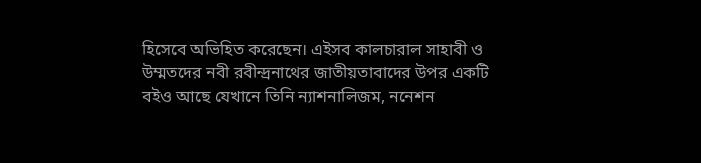হিসেবে অভিহিত করেছেন। এইসব কালচারাল সাহাবী ও উম্মতদের নবী রবীন্দ্রনাথের জাতীয়তাবাদের উপর একটি বইও আছে যেখানে তিনি ন্যাশনালিজম, ননেশন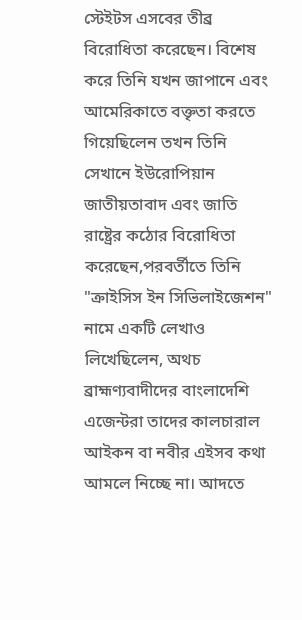স্টেইটস এসবের তীব্র বিরোধিতা করেছেন। বিশেষ করে তিনি যখন জাপানে এবং আমেরিকাতে বক্তৃতা করতে গিয়েছিলেন তখন তিনি সেখানে ইউরোপিয়ান জাতীয়তাবাদ এবং জাতি রাষ্ট্রের কঠোর বিরোধিতা করেছেন,পরবর্তীতে তিনি "ক্রাইসিস ইন সিভিলাইজেশন" নামে একটি লেখাও লিখেছিলেন, অথচ ব্রাহ্মণ্যবাদীদের বাংলাদেশি এজেন্টরা তাদের কালচারাল আইকন বা নবীর এইসব কথা আমলে নিচ্ছে না। আদতে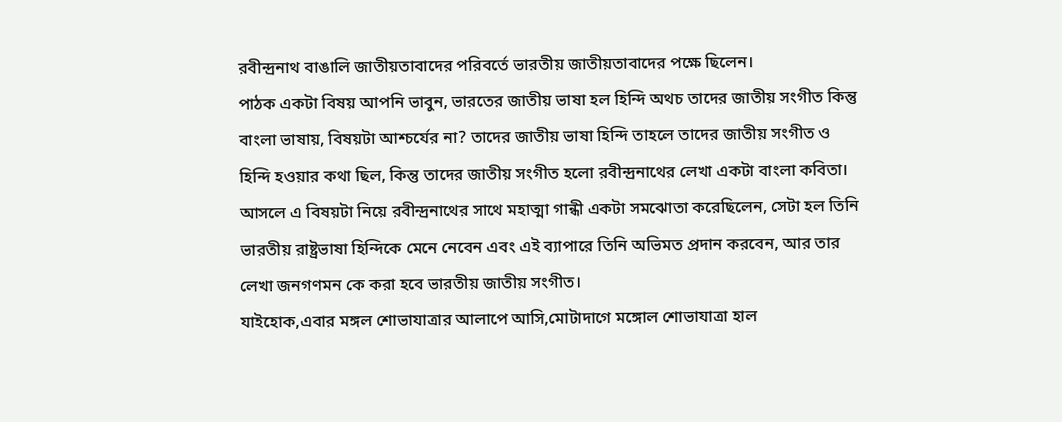রবীন্দ্রনাথ বাঙালি জাতীয়তাবাদের পরিবর্তে ভারতীয় জাতীয়তাবাদের পক্ষে ছিলেন।
পাঠক একটা বিষয় আপনি ভাবুন, ভারতের জাতীয় ভাষা হল হিন্দি অথচ তাদের জাতীয় সংগীত কিন্তু বাংলা ভাষায়, বিষয়টা আশ্চর্যের না? তাদের জাতীয় ভাষা হিন্দি তাহলে তাদের জাতীয় সংগীত ও হিন্দি হওয়ার কথা ছিল, কিন্তু তাদের জাতীয় সংগীত হলো রবীন্দ্রনাথের লেখা একটা বাংলা কবিতা।
আসলে এ বিষয়টা নিয়ে রবীন্দ্রনাথের সাথে মহাত্মা গান্ধী একটা সমঝোতা করেছিলেন, সেটা হল তিনি ভারতীয় রাষ্ট্রভাষা হিন্দিকে মেনে নেবেন এবং এই ব্যাপারে তিনি অভিমত প্রদান করবেন, আর তার লেখা জনগণমন কে করা হবে ভারতীয় জাতীয় সংগীত।
যাইহোক,এবার মঙ্গল শোভাযাত্রার আলাপে আসি,মোটাদাগে মঙ্গোল শোভাযাত্রা হাল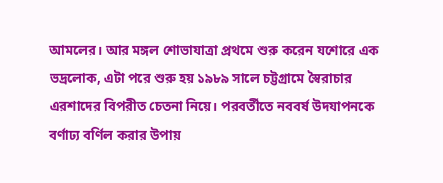আমলের। আর মঙ্গল শোভাযাত্রা প্রথমে শুরু করেন যশোরে এক ভদ্রলোক, এটা পরে শুরু হয় ১৯৮৯ সালে চট্টগ্রামে স্বৈরাচার এরশাদের বিপরীত চেতনা নিয়ে। পরবর্তীতে নববর্ষ উদযাপনকে বর্ণাঢ্য বর্ণিল করার উপায়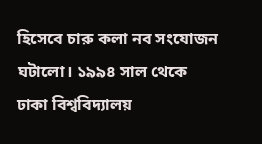হিসেবে চারু কলা নব সংযোজন ঘটালো। ১৯৯৪ সাল থেকে ঢাকা বিশ্ববিদ্যালয়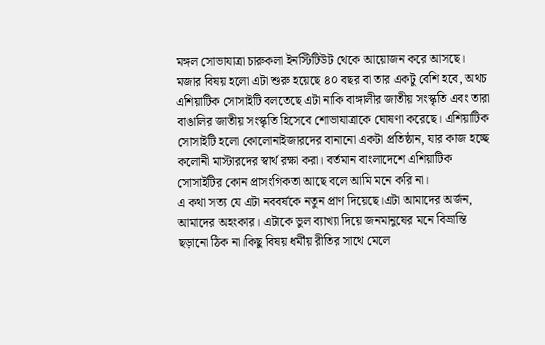মঙ্গল সোভাযাত্রা চারুকলা ইনস্টিটিউট থেকে আয়োজন করে আসছে।
মজার বিষয় হলো এটা শুরু হয়েছে ৪০ বছর বা তার একটু বেশি হবে, অথচ এশিয়াটিক সোসাইটি বলতেছে এটা নাকি বাঙ্গালীর জাতীয় সংস্কৃতি এবং তারা বাঙালির জাতীয় সংস্কৃতি হিসেবে শোভাযাত্রাকে ঘোষণা করেছে। এশিয়াটিক সোসাইটি হলো কোলোনাইজারদের বানানো একটা প্রতিষ্ঠান, যার কাজ হচ্ছে কলোনী মাস্টারদের স্বার্থ রক্ষা করা। বর্তমান বাংলাদেশে এশিয়াটিক সোসাইটির কোন প্রাসংগিকতা আছে বলে আমি মনে করি না।
এ কথা সত্য যে এটা নববর্ষকে নতুন প্রাণ দিয়েছে।এটা আমাদের অর্জন, আমাদের অহংকার। এটাকে ভুল ব্যাখ্যা দিয়ে জনমানুষের মনে বিভ্রান্তি ছড়ানো ঠিক না।কিছু বিষয় ধর্মীয় রীতির সাথে মেলে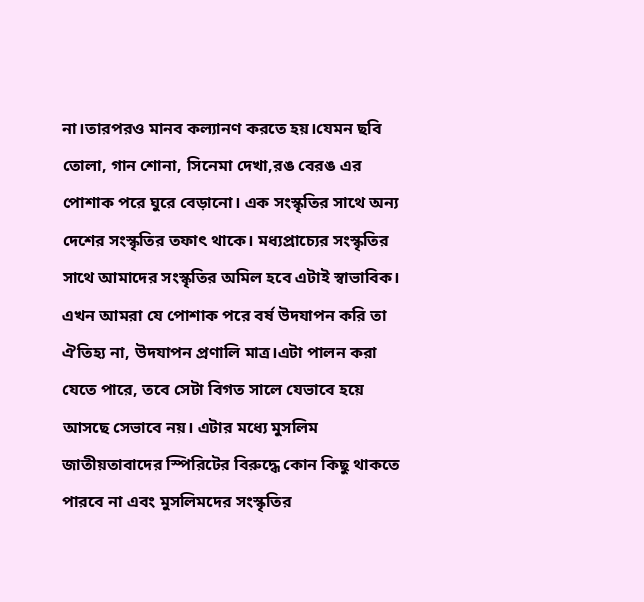না।তারপরও মানব কল্যানণ করতে হয়।যেমন ছবি তোলা, গান শোনা, সিনেমা দেখা,রঙ বেরঙ এর পোশাক পরে ঘুরে বেড়ানো। এক সংস্কৃতির সাথে অন্য দেশের সংস্কৃতির তফাৎ থাকে। মধ্যপ্রাচ্যের সংস্কৃতির সাথে আমাদের সংস্কৃতির অমিল হবে এটাই স্বাভাবিক। এখন আমরা যে পোশাক পরে বর্ষ উদযাপন করি তা ঐতিহ্য না, উদযাপন প্রণালি মাত্র।এটা পালন করা যেতে পারে, তবে সেটা বিগত সালে যেভাবে হয়ে আসছে সেভাবে নয়। এটার মধ্যে মুসলিম জাতীয়তাবাদের স্পিরিটের বিরুদ্ধে কোন কিছু থাকতে পারবে না এবং মুসলিমদের সংস্কৃতির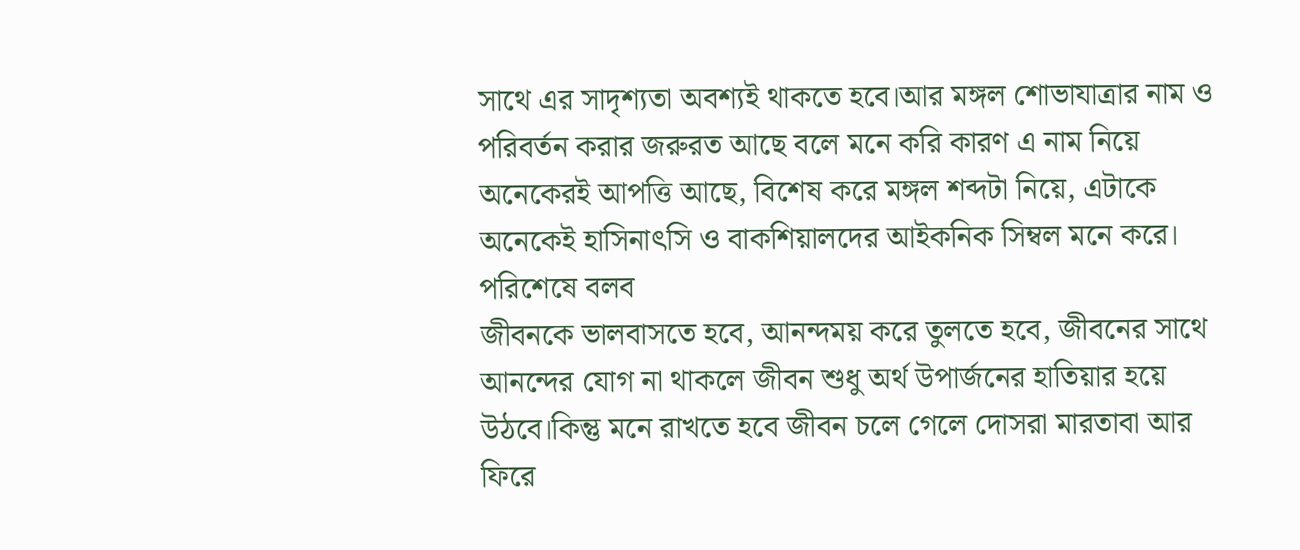সাথে এর সাদৃশ্যতা অবশ্যই থাকতে হবে।আর মঙ্গল শোভাযাত্রার নাম ও পরিবর্তন করার জরুরত আছে বলে মনে করি কারণ এ নাম নিয়ে অনেকেরই আপত্তি আছে, বিশেষ করে মঙ্গল শব্দটা নিয়ে, এটাকে অনেকেই হাসিনাৎসি ও বাকশিয়ালদের আইকনিক সিম্বল মনে করে। পরিশেষে বলব
জীবনকে ভালবাসতে হবে, আনন্দময় করে তুলতে হবে, জীবনের সাথে আনন্দের যোগ না থাকলে জীবন শুধু অর্থ উপার্জনের হাতিয়ার হয়ে উঠবে।কিন্তু মনে রাখতে হবে জীবন চলে গেলে দোসরা মারতাবা আর ফিরে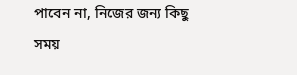পাবেন না, নিজের জন্য কিছু সময়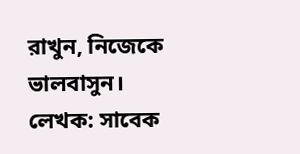রাখুন, নিজেকে ভালবাসুন।
লেখক: সাবেক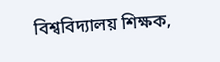বিশ্ববিদ্যালয় শিক্ষক,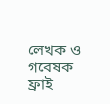লেখক ও গবেষক ফ্রাই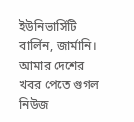ইউনিভার্সিটি বার্লিন, জার্মানি।
আমার দেশের খবর পেতে গুগল নিউজ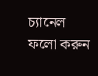চ্যানেল ফলো করুন